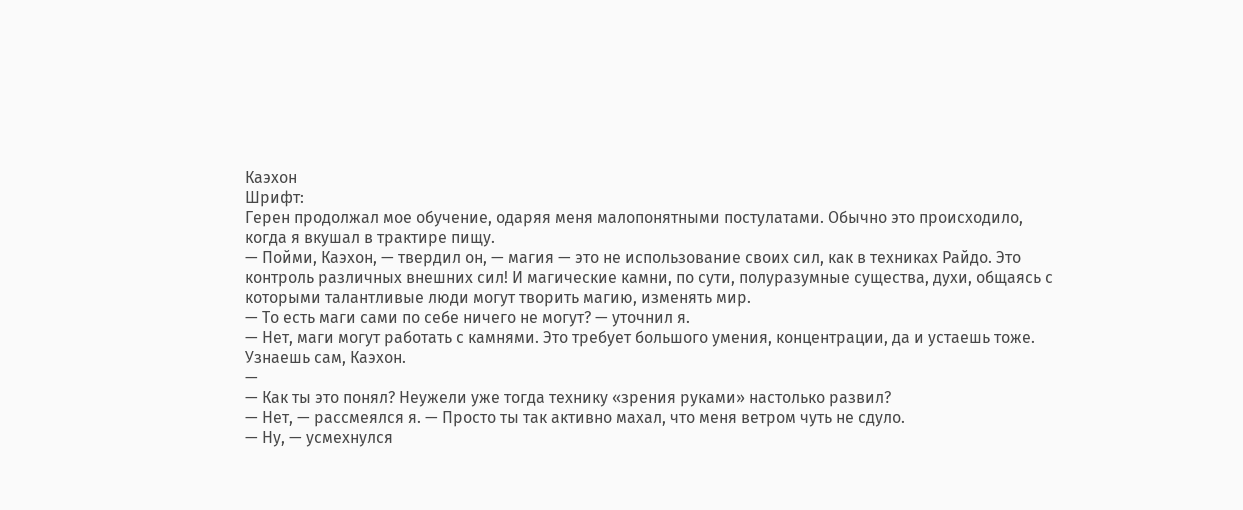Каэхон
Шрифт:
Герен продолжал мое обучение, одаряя меня малопонятными постулатами. Обычно это происходило, когда я вкушал в трактире пищу.
— Пойми, Каэхон, — твердил он, — магия — это не использование своих сил, как в техниках Райдо. Это контроль различных внешних сил! И магические камни, по сути, полуразумные существа, духи, общаясь с которыми талантливые люди могут творить магию, изменять мир.
— То есть маги сами по себе ничего не могут? — уточнил я.
— Нет, маги могут работать с камнями. Это требует большого умения, концентрации, да и устаешь тоже. Узнаешь сам, Каэхон.
—
— Как ты это понял? Неужели уже тогда технику «зрения руками» настолько развил?
— Нет, — рассмеялся я. — Просто ты так активно махал, что меня ветром чуть не сдуло.
— Ну, — усмехнулся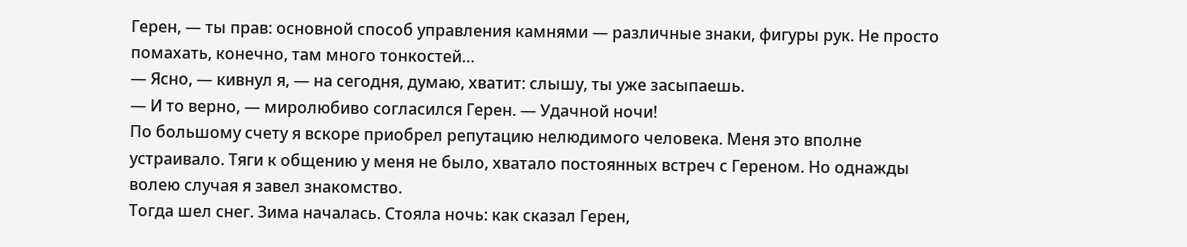Герен, — ты прав: основной способ управления камнями — различные знаки, фигуры рук. Не просто помахать, конечно, там много тонкостей…
— Ясно, — кивнул я, — на сегодня, думаю, хватит: слышу, ты уже засыпаешь.
— И то верно, — миролюбиво согласился Герен. — Удачной ночи!
По большому счету я вскоре приобрел репутацию нелюдимого человека. Меня это вполне устраивало. Тяги к общению у меня не было, хватало постоянных встреч с Гереном. Но однажды волею случая я завел знакомство.
Тогда шел снег. Зима началась. Стояла ночь: как сказал Герен,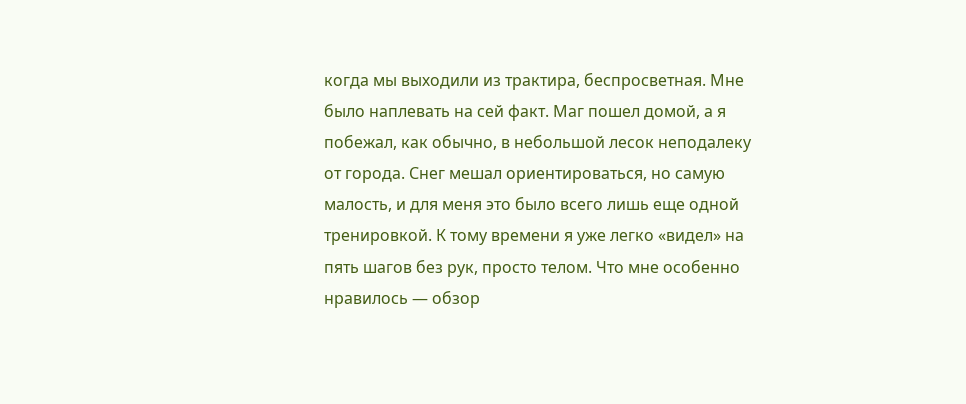когда мы выходили из трактира, беспросветная. Мне было наплевать на сей факт. Маг пошел домой, а я побежал, как обычно, в небольшой лесок неподалеку от города. Снег мешал ориентироваться, но самую малость, и для меня это было всего лишь еще одной тренировкой. К тому времени я уже легко «видел» на пять шагов без рук, просто телом. Что мне особенно нравилось — обзор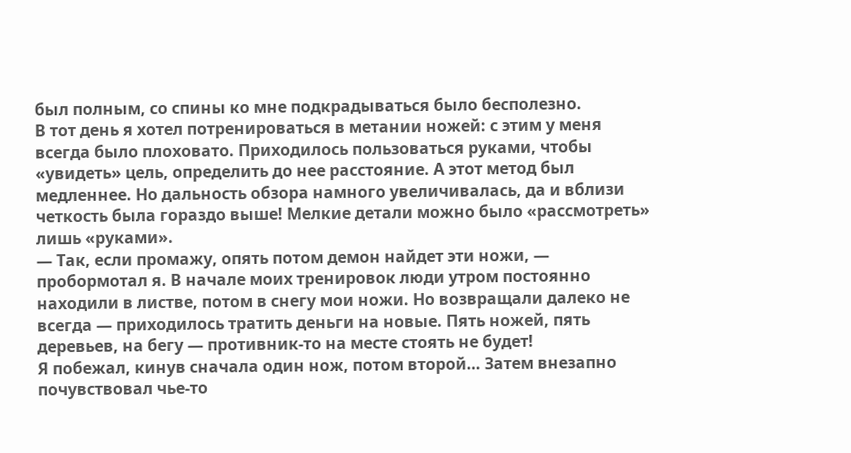был полным, со спины ко мне подкрадываться было бесполезно.
В тот день я хотел потренироваться в метании ножей: с этим у меня всегда было плоховато. Приходилось пользоваться руками, чтобы «увидеть» цель, определить до нее расстояние. А этот метод был медленнее. Но дальность обзора намного увеличивалась, да и вблизи четкость была гораздо выше! Мелкие детали можно было «рассмотреть» лишь «руками».
— Так, если промажу, опять потом демон найдет эти ножи, — пробормотал я. В начале моих тренировок люди утром постоянно находили в листве, потом в снегу мои ножи. Но возвращали далеко не всегда — приходилось тратить деньги на новые. Пять ножей, пять деревьев, на бегу — противник-то на месте стоять не будет!
Я побежал, кинув сначала один нож, потом второй… Затем внезапно почувствовал чье-то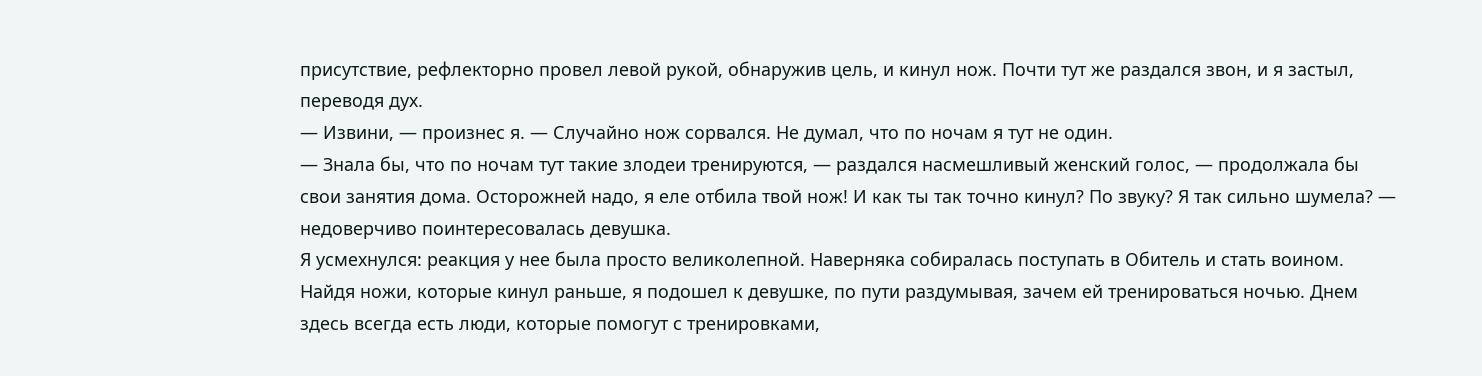присутствие, рефлекторно провел левой рукой, обнаружив цель, и кинул нож. Почти тут же раздался звон, и я застыл, переводя дух.
— Извини, — произнес я. — Случайно нож сорвался. Не думал, что по ночам я тут не один.
— Знала бы, что по ночам тут такие злодеи тренируются, — раздался насмешливый женский голос, — продолжала бы свои занятия дома. Осторожней надо, я еле отбила твой нож! И как ты так точно кинул? По звуку? Я так сильно шумела? — недоверчиво поинтересовалась девушка.
Я усмехнулся: реакция у нее была просто великолепной. Наверняка собиралась поступать в Обитель и стать воином. Найдя ножи, которые кинул раньше, я подошел к девушке, по пути раздумывая, зачем ей тренироваться ночью. Днем
здесь всегда есть люди, которые помогут с тренировками,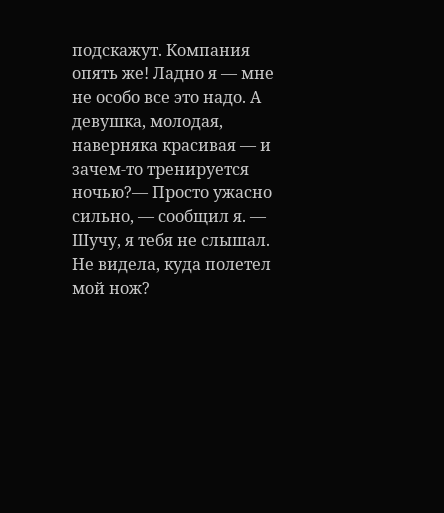подскажут. Компания опять же! Ладно я — мне не особо все это надо. А девушка, молодая, наверняка красивая — и зачем-то тренируется ночью?— Просто ужасно сильно, — сообщил я. — Шучу, я тебя не слышал. Не видела, куда полетел мой нож?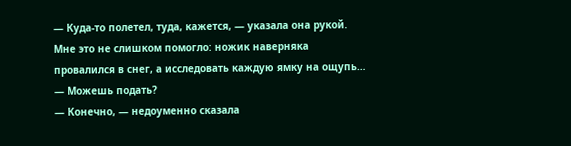— Куда-то полетел, туда, кажется, — указала она рукой. Мне это не слишком помогло: ножик наверняка провалился в снег, а исследовать каждую ямку на ощупь…
— Можешь подать?
— Конечно, — недоуменно сказала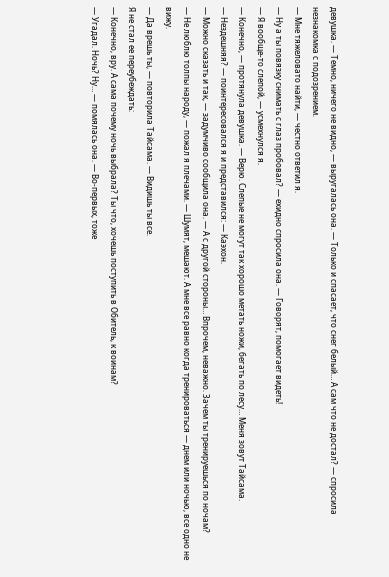девушка. — Темно, ничего не видно, — выругалась она. — Только и спасает, что снег белый… А сам что не достал? — спросила незнакомка с подозрением.
— Мне тяжеловато найти, — честно ответил я.
— Ну а ты повязку снимать с глаз пробовал? — ехидно спросила она. — Говорят, помогает видеть!
— Я вообще-то слепой, — усмехнулся я.
— Конечно, — протянула девушка. — Верю. Слепые не могут так хорошо метать ножи, бегать по лесу… Меня зовут Тайсама.
— Нездешняя? — поинтересовался я и представился: — Каэхон.
— Можно сказать и так, — задумчиво сообщила она. — А с другой стороны… Впрочем, неважно. Зачем ты тренируешься по ночам?
— Не люблю толпы народу, — пожал я плечами. — Шумят, мешают. А мне все равно когда тренироваться — днем или ночью, все одно не вижу.
— Да врешь ты, — повторила Тайсама. — Видишь ты все.
Я не стал ее переубеждать:
— Конечно, вру. А сама почему ночь выбрала? Ты что, хочешь поступить в Обитель, к воинам?
— Угадал. Ночь? Ну… — помялась она. — Во-первых, тоже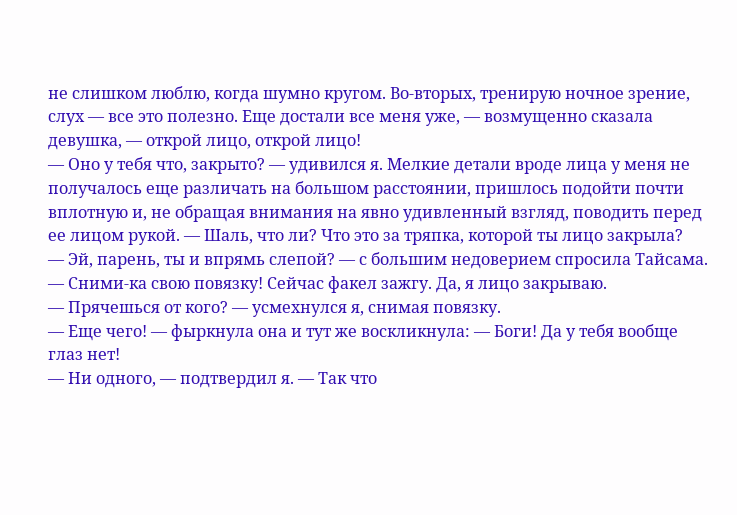не слишком люблю, когда шумно кругом. Во-вторых, тренирую ночное зрение, слух — все это полезно. Еще достали все меня уже, — возмущенно сказала девушка, — открой лицо, открой лицо!
— Оно у тебя что, закрыто? — удивился я. Мелкие детали вроде лица у меня не получалось еще различать на большом расстоянии, пришлось подойти почти вплотную и, не обращая внимания на явно удивленный взгляд, поводить перед ее лицом рукой. — Шаль, что ли? Что это за тряпка, которой ты лицо закрыла?
— Эй, парень, ты и впрямь слепой? — с большим недоверием спросила Тайсама. — Сними-ка свою повязку! Сейчас факел зажгу. Да, я лицо закрываю.
— Прячешься от кого? — усмехнулся я, снимая повязку.
— Еще чего! — фыркнула она и тут же воскликнула: — Боги! Да у тебя вообще глаз нет!
— Ни одного, — подтвердил я. — Так что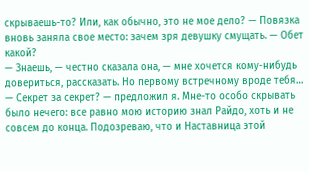скрываешь-то? Или, как обычно, это не мое дело? — Повязка вновь заняла свое место: зачем зря девушку смущать. — Обет какой?
— Знаешь, — честно сказала она, — мне хочется кому-нибудь довериться, рассказать. Но первому встречному вроде тебя…
— Секрет за секрет? — предложил я. Мне-то особо скрывать было нечего: все равно мою историю знал Райдо, хоть и не совсем до конца. Подозреваю, что и Наставница этой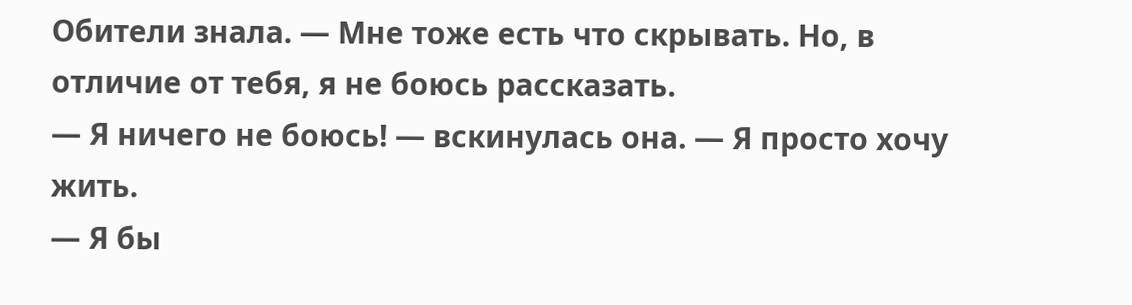Обители знала. — Мне тоже есть что скрывать. Но, в отличие от тебя, я не боюсь рассказать.
— Я ничего не боюсь! — вскинулась она. — Я просто хочу жить.
— Я бы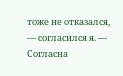тоже не отказался, — согласился я. — Согласна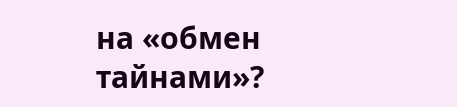на «обмен тайнами»?